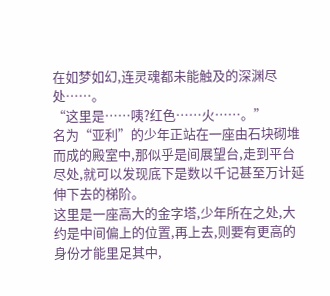在如梦如幻,连灵魂都未能触及的深渊尽处……。
“这里是……咦?红色……火……。”
名为“亚利”的少年正站在一座由石块砌堆而成的殿室中,那似乎是间展望台,走到平台尽处,就可以发现底下是数以千记甚至万计延伸下去的梯阶。
这里是一座高大的金字塔,少年所在之处,大约是中间偏上的位置,再上去,则要有更高的身份才能里足其中,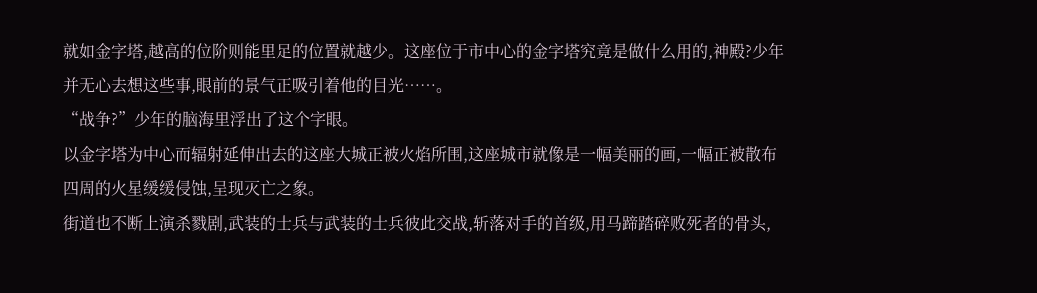就如金字塔,越高的位阶则能里足的位置就越少。这座位于市中心的金字塔究竟是做什么用的,神殿?少年并无心去想这些事,眼前的景气正吸引着他的目光……。
“战争?”少年的脑海里浮出了这个字眼。
以金字塔为中心而辐射延伸出去的这座大城正被火焰所围,这座城市就像是一幅美丽的画,一幅正被散布四周的火星缓缓侵蚀,呈现灭亡之象。
街道也不断上演杀戮剧,武装的士兵与武装的士兵彼此交战,斩落对手的首级,用马蹄踏碎败死者的骨头,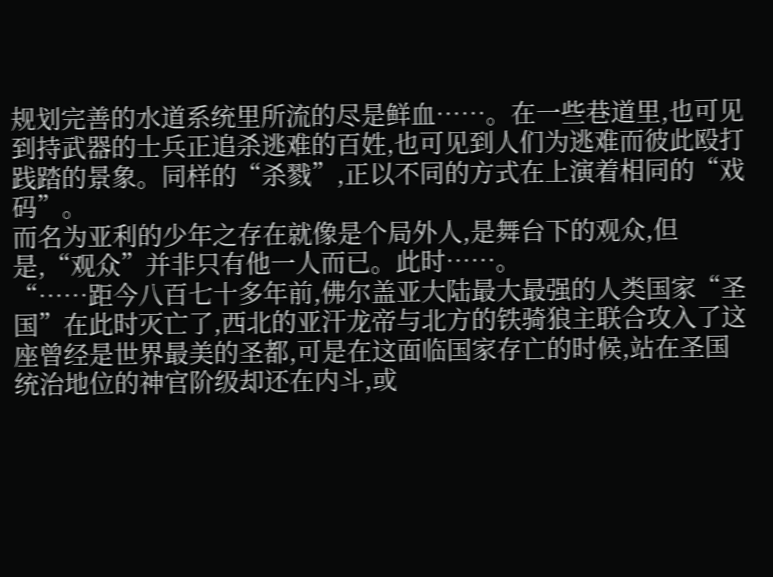规划完善的水道系统里所流的尽是鲜血……。在一些巷道里,也可见到持武器的士兵正追杀逃难的百姓,也可见到人们为逃难而彼此殴打践踏的景象。同样的“杀戮”,正以不同的方式在上演着相同的“戏码”。
而名为亚利的少年之存在就像是个局外人,是舞台下的观众,但是,“观众”并非只有他一人而已。此时……。
“……距今八百七十多年前,佛尔盖亚大陆最大最强的人类国家“圣国”在此时灭亡了,西北的亚汗龙帝与北方的铁骑狼主联合攻入了这座曾经是世界最美的圣都,可是在这面临国家存亡的时候,站在圣国统治地位的神官阶级却还在内斗,或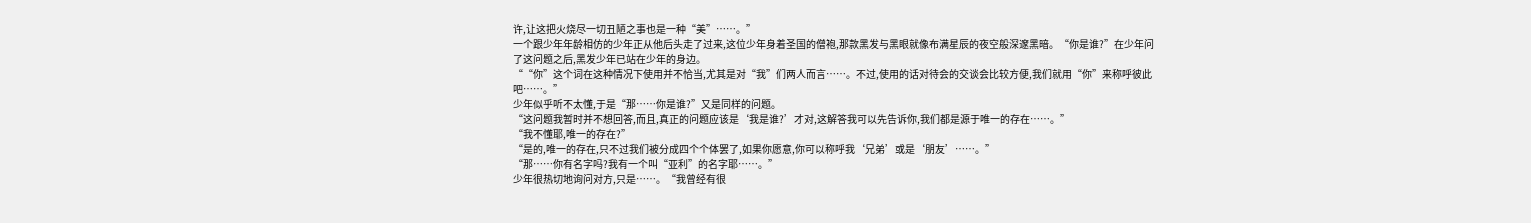许,让这把火烧尽一切丑陋之事也是一种“美”……。”
一个跟少年年龄相仿的少年正从他后头走了过来,这位少年身着圣国的僧袍,那款黑发与黑眼就像布满星辰的夜空般深邃黑暗。“你是谁?”在少年问了这问题之后,黑发少年已站在少年的身边。
““你”这个词在这种情况下使用并不恰当,尤其是对“我”们两人而言……。不过,使用的话对待会的交谈会比较方便,我们就用“你”来称呼彼此吧……。”
少年似乎听不太懂,于是“那……你是谁?”又是同样的问题。
“这问题我暂时并不想回答,而且,真正的问题应该是‘我是谁?’才对,这解答我可以先告诉你,我们都是源于唯一的存在……。”
“我不懂耶,唯一的存在?”
“是的,唯一的存在,只不过我们被分成四个个体罢了,如果你愿意,你可以称呼我‘兄弟’或是‘朋友’……。”
“那……你有名字吗?我有一个叫“亚利”的名字耶……。”
少年很热切地询问对方,只是……。“我曾经有很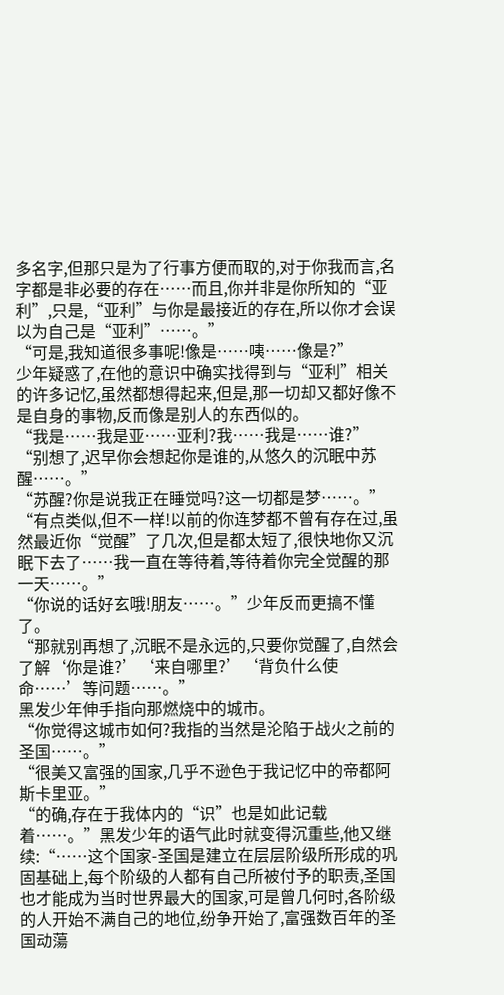多名字,但那只是为了行事方便而取的,对于你我而言,名字都是非必要的存在……而且,你并非是你所知的“亚利”,只是,“亚利”与你是最接近的存在,所以你才会误以为自己是“亚利”……。”
“可是,我知道很多事呢!像是……咦……像是?”
少年疑惑了,在他的意识中确实找得到与“亚利”相关的许多记忆,虽然都想得起来,但是,那一切却又都好像不是自身的事物,反而像是别人的东西似的。
“我是……我是亚……亚利?我……我是……谁?”
“别想了,迟早你会想起你是谁的,从悠久的沉眠中苏醒……。”
“苏醒?你是说我正在睡觉吗?这一切都是梦……。”
“有点类似,但不一样!以前的你连梦都不曾有存在过,虽然最近你“觉醒”了几次,但是都太短了,很快地你又沉眠下去了……我一直在等待着,等待着你完全觉醒的那一天……。”
“你说的话好玄哦!朋友……。”少年反而更搞不懂了。
“那就别再想了,沉眠不是永远的,只要你觉醒了,自然会了解‘你是谁?’‘来自哪里?’‘背负什么使命……’等问题……。”
黑发少年伸手指向那燃烧中的城市。
“你觉得这城市如何?我指的当然是沦陷于战火之前的圣国……。”
“很美又富强的国家,几乎不逊色于我记忆中的帝都阿斯卡里亚。”
“的确,存在于我体内的“识”也是如此记载着……。”黑发少年的语气此时就变得沉重些,他又继续:“……这个国家-圣国是建立在层层阶级所形成的巩固基础上,每个阶级的人都有自己所被付予的职责,圣国也才能成为当时世界最大的国家,可是曾几何时,各阶级的人开始不满自己的地位,纷争开始了,富强数百年的圣国动蕩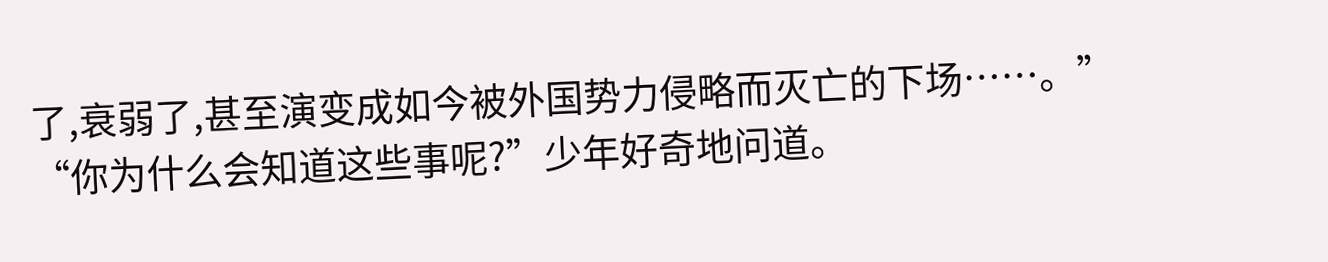了,衰弱了,甚至演变成如今被外国势力侵略而灭亡的下场……。”
“你为什么会知道这些事呢?”少年好奇地问道。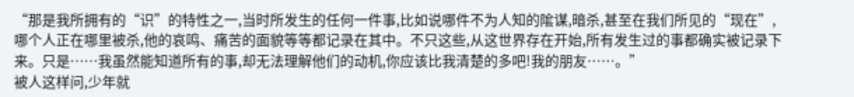“那是我所拥有的“识”的特性之一,当时所发生的任何一件事,比如说哪件不为人知的隂谋,暗杀,甚至在我们所见的“现在”,哪个人正在哪里被杀,他的哀鸣、痛苦的面貌等等都记录在其中。不只这些,从这世界存在开始,所有发生过的事都确实被记录下来。只是……我虽然能知道所有的事,却无法理解他们的动机,你应该比我清楚的多吧!我的朋友……。”
被人这样问,少年就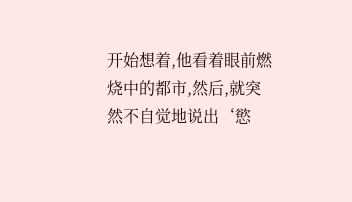开始想着,他看着眼前燃烧中的都市,然后,就突然不自觉地说出‘慾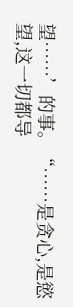望……’的事。“……是贪心,是慾望,这一切都导